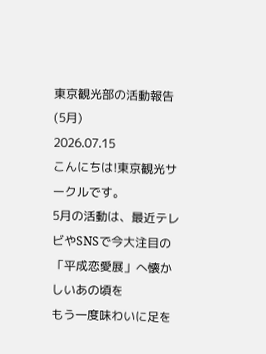東京観光部の活動報告(5月)
2026.07.15
こんにちは!東京観光サークルです。
5月の活動は、最近テレビやSNSで今大注目の「平成恋愛展」へ懐かしいあの頃を
もう一度味わいに足を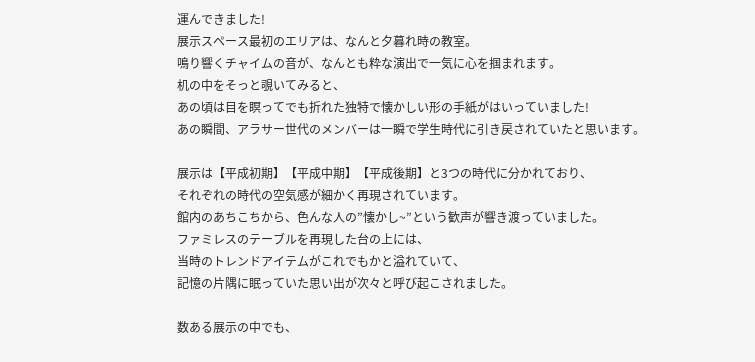運んできました!
展示スペース最初のエリアは、なんと夕暮れ時の教室。
鳴り響くチャイムの音が、なんとも粋な演出で一気に心を掴まれます。
机の中をそっと覗いてみると、
あの頃は目を瞑ってでも折れた独特で懐かしい形の手紙がはいっていました!
あの瞬間、アラサー世代のメンバーは一瞬で学生時代に引き戻されていたと思います。

展示は【平成初期】【平成中期】【平成後期】と3つの時代に分かれており、
それぞれの時代の空気感が細かく再現されています。
館内のあちこちから、色んな人の”懐かし~”という歓声が響き渡っていました。
ファミレスのテーブルを再現した台の上には、
当時のトレンドアイテムがこれでもかと溢れていて、
記憶の片隅に眠っていた思い出が次々と呼び起こされました。

数ある展示の中でも、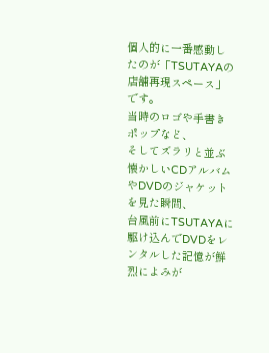個人的に一番感動したのが「TSUTAYAの店舗再現スペース」です。
当時のロゴや手書きポップなど、
そしてズラリと並ぶ懐かしいCDアルバムやDVDのジャケットを見た瞬間、
台風前にTSUTAYAに駆け込んでDVDをレンタルした記憶が鮮烈によみが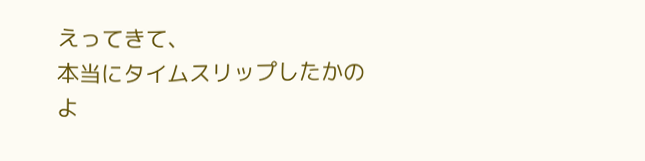えってきて、
本当にタイムスリップしたかのよ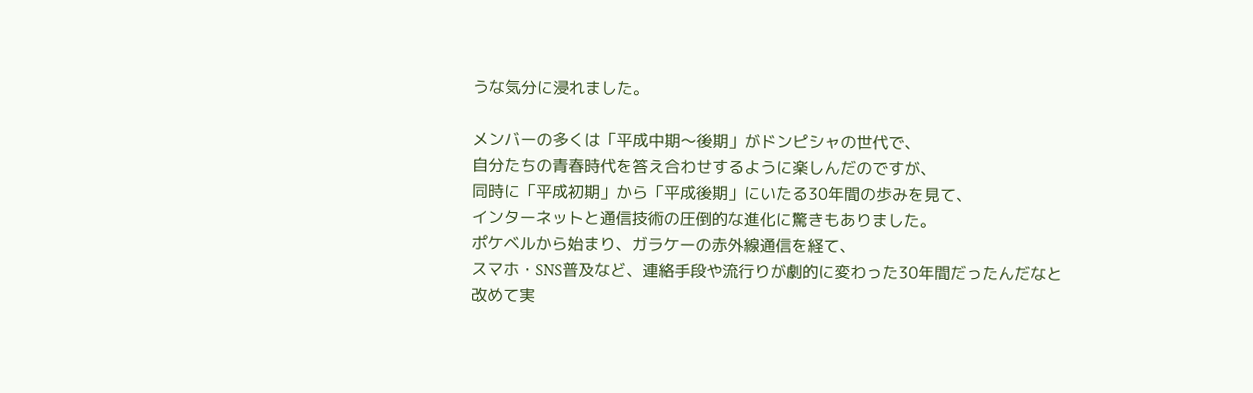うな気分に浸れました。

メンバーの多くは「平成中期〜後期」がドンピシャの世代で、
自分たちの青春時代を答え合わせするように楽しんだのですが、
同時に「平成初期」から「平成後期」にいたる30年間の歩みを見て、
インターネットと通信技術の圧倒的な進化に驚きもありました。
ポケベルから始まり、ガラケーの赤外線通信を経て、
スマホ・SNS普及など、連絡手段や流行りが劇的に変わった30年間だったんだなと
改めて実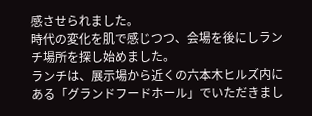感させられました。
時代の変化を肌で感じつつ、会場を後にしランチ場所を探し始めました。
ランチは、展示場から近くの六本木ヒルズ内にある「グランドフードホール」でいただきまし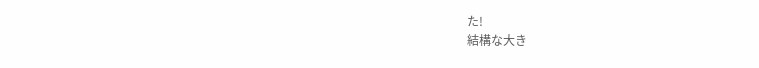た!
結構な大き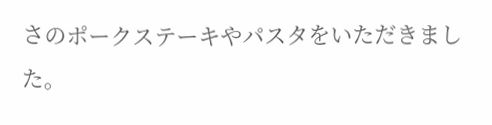さのポークステーキやパスタをいただきました。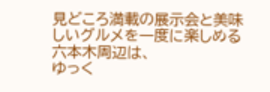見どころ満載の展示会と美味しいグルメを一度に楽しめる六本木周辺は、
ゆっく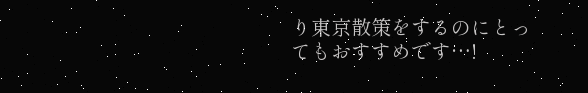り東京散策をするのにとってもおすすめです…!